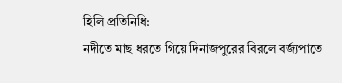হিলি প্রতিনিধি:
নদীতে মাছ ধরতে গিয়ে দিনাজপুরের বিরলে বর্জ্যপাতে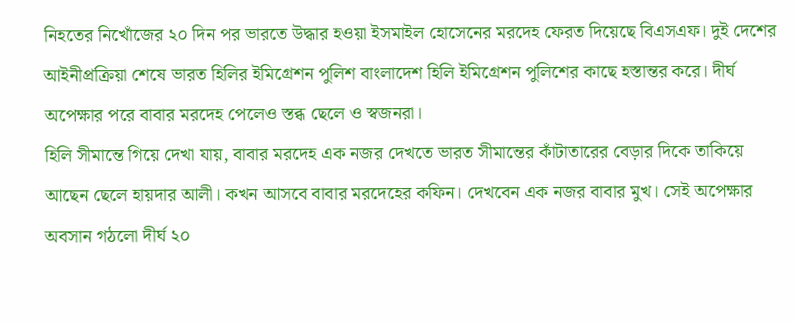নিহতের নিখোঁজের ২০ দিন পর ভারতে উদ্ধার হওয়া ইসমাইল হোসেনের মরদেহ ফেরত দিয়েছে বিএসএফ। দুই দেশের আইনীপ্রক্রিয়া শেষে ভারত হিলির ইমিগ্রেশন পুলিশ বাংলাদেশ হিলি ইমিগ্রেশন পুলিশের কাছে হস্তান্তর করে। দীর্ঘ অপেক্ষার পরে বাবার মরদেহ পেলেও স্তব্ধ ছেলে ও স্বজনরা।
হিলি সীমান্তে গিয়ে দেখা যায়, বাবার মরদেহ এক নজর দেখতে ভারত সীমান্তের কাঁটাতারের বেড়ার দিকে তাকিয়ে আছেন ছেলে হায়দার আলী। কখন আসবে বাবার মরদেহের কফিন। দেখবেন এক নজর বাবার মুখ। সেই অপেক্ষার অবসান গঠলো দীর্ঘ ২০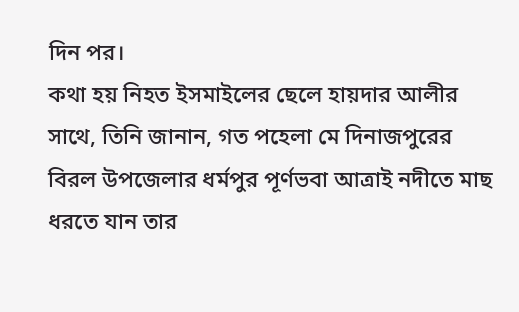দিন পর।
কথা হয় নিহত ইসমাইলের ছেলে হায়দার আলীর সাথে, তিনি জানান, গত পহেলা মে দিনাজপুরের বিরল উপজেলার ধর্মপুর পূর্ণভবা আত্রাই নদীতে মাছ ধরতে যান তার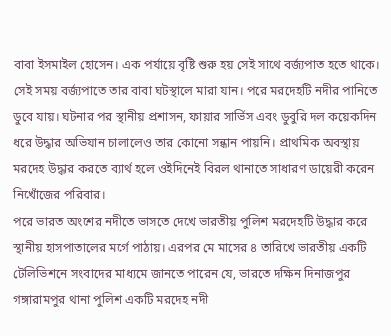বাবা ইসমাইল হোসেন। এক পর্যায়ে বৃষ্টি শুরু হয় সেই সাথে বর্জ্যপাত হতে থাকে। সেই সময় বর্জ্যপাতে তার বাবা ঘটস্থালে মারা যান। পরে মরদেহটি নদীর পানিতে ডুবে যায়। ঘটনার পর স্থানীয় প্রশাসন, ফায়ার সার্ভিস এবং ডুবুরি দল কয়েকদিন ধরে উদ্ধার অভিযান চালালেও তার কোনো সন্ধান পায়নি। প্রাথমিক অবস্থায় মরদেহ উদ্ধার করতে ব্যার্থ হলে ওইদিনেই বিরল থানাতে সাধারণ ডায়েরী করেন নিখোঁজের পরিবার।
পরে ভারত অংশের নদীতে ভাসতে দেখে ভারতীয় পুলিশ মরদেহটি উদ্ধার করে স্থানীয় হাসপাতালের মর্গে পাঠায়। এরপর মে মাসের ৪ তারিখে ভারতীয় একটি টেলিভিশনে সংবাদের মাধ্যমে জানতে পারেন যে, ভারতে দক্ষিন দিনাজপুর গঙ্গারামপুর থানা পুলিশ একটি মরদেহ নদী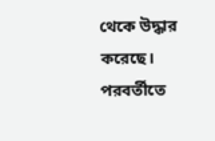থেকে উদ্ধার করেছে। পরবর্তীতে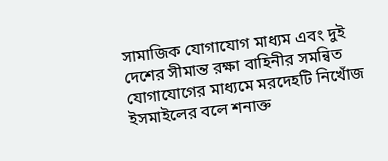সামাজিক যোগাযোগ মাধ্যম এবং দুই দেশের সীমান্ত রক্ষা বাহিনীর সমন্বিত যোগাযোগের মাধ্যমে মরদেহটি নিখোঁজ ইসমাইলের বলে শনাক্ত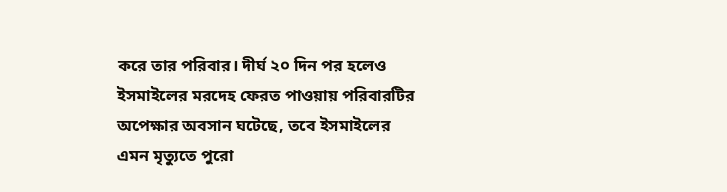করে তার পরিবার। দীর্ঘ ২০ দিন পর হলেও ইসমাইলের মরদেহ ফেরত পাওয়ায় পরিবারটির অপেক্ষার অবসান ঘটেছে, তবে ইসমাইলের এমন মৃত্যুতে পুরো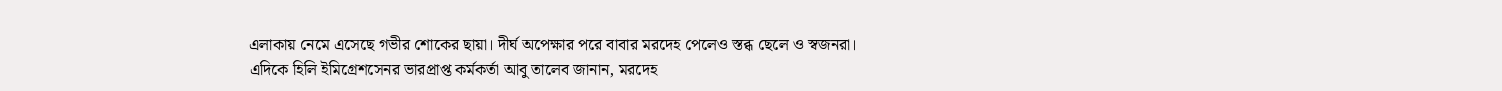এলাকায় নেমে এসেছে গভীর শোকের ছায়া। দীর্ঘ অপেক্ষার পরে বাবার মরদেহ পেলেও স্তব্ধ ছেলে ও স্বজনরা।
এদিকে হিলি ইমিগ্রেশসেনর ভারপ্রাপ্ত কর্মকর্তা আবু তালেব জানান, মরদেহ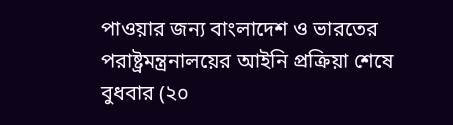পাওয়ার জন্য বাংলাদেশ ও ভারতের পরাষ্ট্রমন্ত্রনালয়ের আইনি প্রক্রিয়া শেষে বুধবার (২০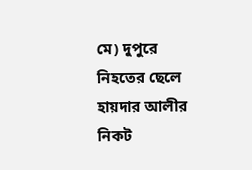মে) দুপুরে নিহতের ছেলে হায়দার আলীর নিকট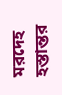মরদেহ হস্তান্তর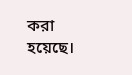করা হয়েছে।